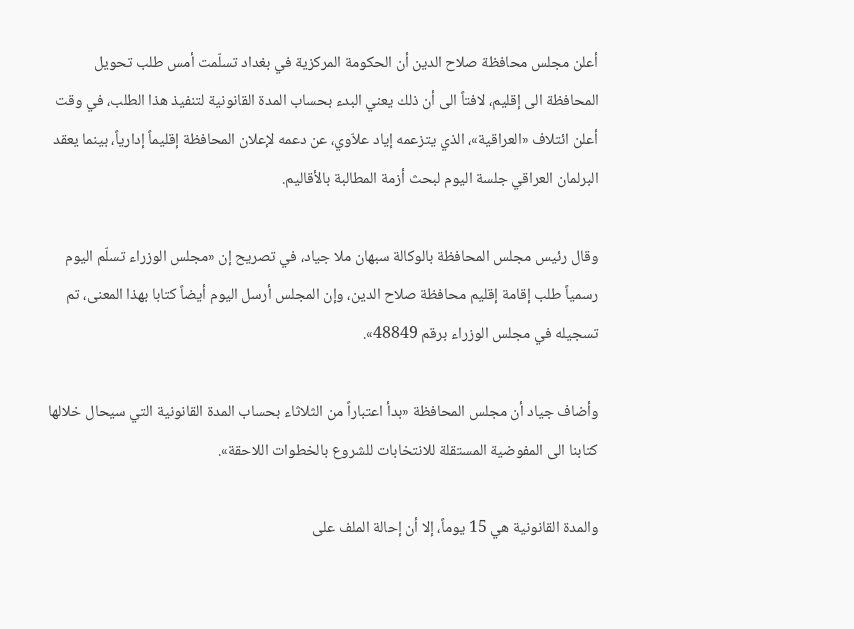أعلن مجلس محافظة صلاح الدين أن الحكومة المركزية في بغداد تسلّمت أمس طلب تحويل المحافظة الى إقليم، لافتاً الى أن ذلك يعني البدء بحساب المدة القانونية لتنفيذ هذا الطلب، في وقت أعلن ائتلاف «العراقية»، الذي يتزعمه إياد علاّوي، عن دعمه لإعلان المحافظة إقليماً إدارياً، بينما يعقد البرلمان العراقي جلسة اليوم لبحث أزمة المطالبة بالأقاليم.

وقال رئيس مجلس المحافظة بالوكالة سبهان ملا جياد، في تصريح إن «مجلس الوزراء تسلّم اليوم رسمياً طلب إقامة إقليم محافظة صلاح الدين، وإن المجلس أرسل اليوم أيضاً كتابا بهذا المعنى، تم تسجيله في مجلس الوزراء برقم 48849».

وأضاف جياد أن مجلس المحافظة «بدأ اعتباراً من الثلاثاء بحساب المدة القانونية التي سيحال خلالها كتابنا الى المفوضية المستقلة للانتخابات للشروع بالخطوات اللاحقة».

والمدة القانونية هي 15 يوماً، إلا أن إحالة الملف على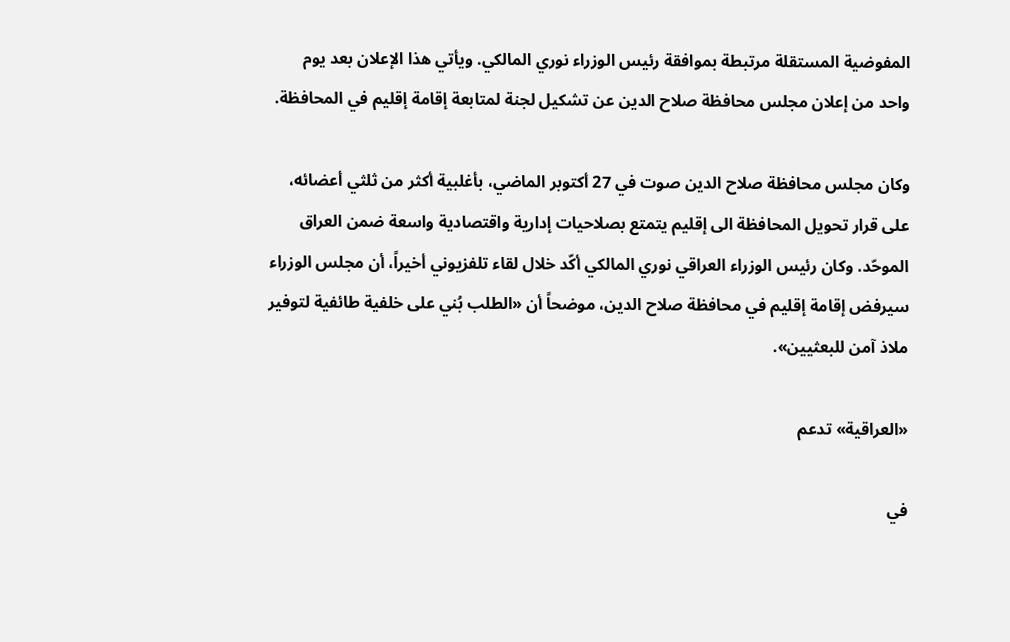المفوضية المستقلة مرتبطة بموافقة رئيس الوزراء نوري المالكي. ويأتي هذا الإعلان بعد يوم واحد من إعلان مجلس محافظة صلاح الدين عن تشكيل لجنة لمتابعة إقامة إقليم في المحافظة.

وكان مجلس محافظة صلاح الدين صوت في 27 أكتوبر الماضي، بأغلبية أكثر من ثلثي أعضائه، على قرار تحويل المحافظة الى إقليم يتمتع بصلاحيات إدارية واقتصادية واسعة ضمن العراق الموحّد. وكان رئيس الوزراء العراقي نوري المالكي أكّد خلال لقاء تلفزيوني أخيراً، أن مجلس الوزراء سيرفض إقامة إقليم في محافظة صلاح الدين، موضحاً أن «الطلب بُني على خلفية طائفية لتوفير ملاذ آمن للبعثيين».

«العراقية» تدعم

في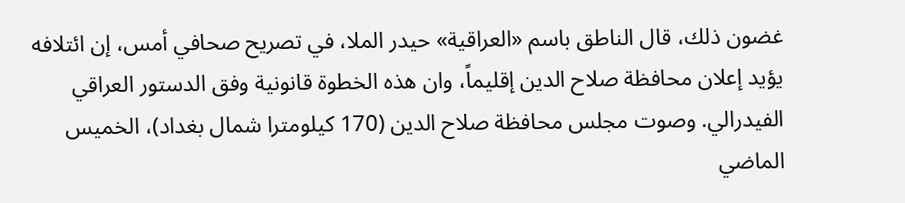غضون ذلك، قال الناطق باسم «العراقية» حيدر الملا، في تصريح صحافي أمس، إن ائتلافه يؤيد إعلان محافظة صلاح الدين إقليماً، وان هذه الخطوة قانونية وفق الدستور العراقي الفيدرالي. وصوت مجلس محافظة صلاح الدين (170 كيلومترا شمال بغداد)، الخميس الماضي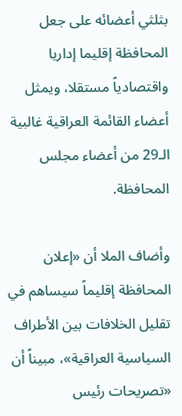بثلثي أعضائه على جعل المحافظة إقليما إداريا واقتصادياً مستقلا، ويمثل أعضاء القائمة العراقية غالبية الـ29 من أعضاء مجلس المحافظة.

وأضاف الملا أن «إعلان المحافظة إقليماً سيساهم في تقليل الخلافات بين الأطراف السياسية العراقية»، مبيناً أن «تصريحات رئيس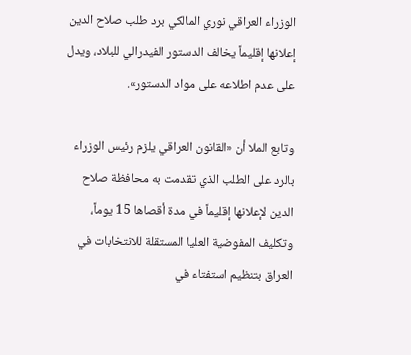الوزراء العراقي نوري المالكي برد طلب صلاح الدين إعلانها إقليماً يخالف الدستور الفيدرالي للبلاد، ويدل على عدم اطلاعه على مواد الدستور».

وتابع الملا أن «القانون العراقي يلزم رئيس الوزراء بالرد على الطلب الذي تقدمت به محافظة صلاح الدين لإعلانها إقليماً في مدة أقصاها 15 يوماً، وتكليف المفوضية العليا المستقلة للانتخابات في العراق بتنظيم استفتاء في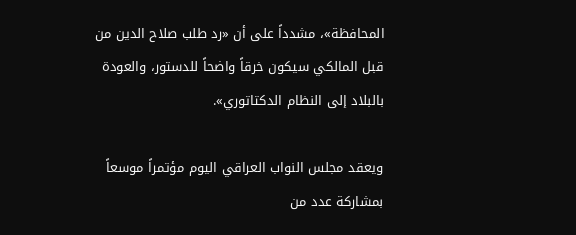المحافظة»، مشدداً على أن «رد طلب صلاح الدين من قبل المالكي سيكون خرقاً واضحاً للدستور، والعودة بالبلاد إلى النظام الدكتاتوري».

ويعقد مجلس النواب العراقي اليوم مؤتمراً موسعاً بمشاركة عدد من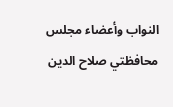النواب وأعضاء مجلس محافظتي صلاح الدين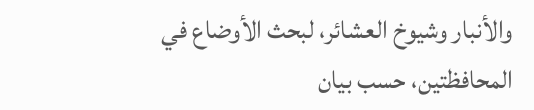والأنبار وشيوخ العشائر، لبحث الأوضاع في المحافظتين، حسب بيان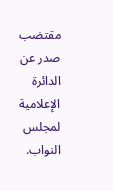مقتضب صدر عن الدائرة الإعلامية لمجلس النواب.